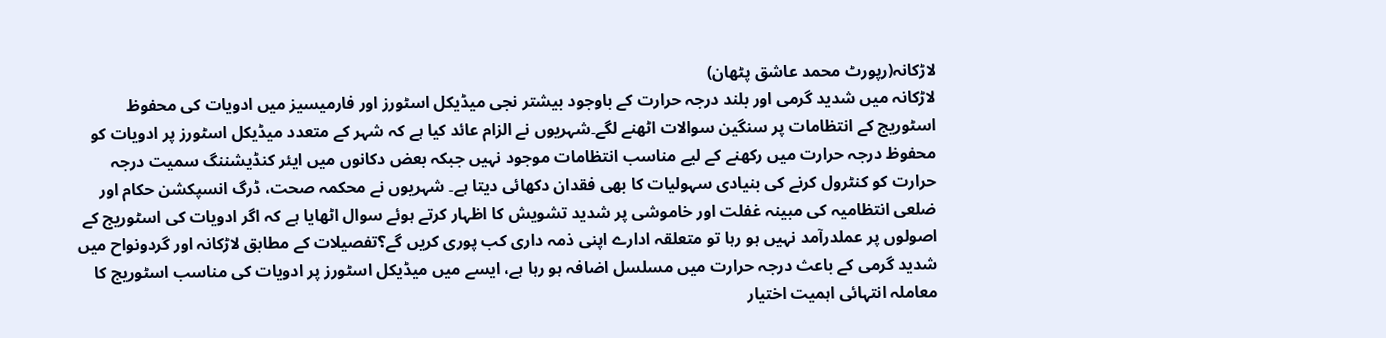لاڑکانہ(رپورٹ محمد عاشق پٹھان)
لاڑکانہ میں شدید گرمی اور بلند درجہ حرارت کے باوجود بیشتر نجی میڈیکل اسٹورز اور فارمیسیز میں ادویات کی محفوظ اسٹوریج کے انتظامات پر سنگین سوالات اٹھنے لگے۔شہریوں نے الزام عائد کیا ہے کہ شہر کے متعدد میڈیکل اسٹورز پر ادویات کو محفوظ درجہ حرارت میں رکھنے کے لیے مناسب انتظامات موجود نہیں جبکہ بعض دکانوں میں ایئر کنڈیشننگ سمیت درجہ حرارت کو کنٹرول کرنے کی بنیادی سہولیات کا بھی فقدان دکھائی دیتا ہے۔ شہریوں نے محکمہ صحت، ڈرگ انسپکشن حکام اور ضلعی انتظامیہ کی مبینہ غفلت اور خاموشی پر شدید تشویش کا اظہار کرتے ہوئے سوال اٹھایا ہے کہ اگر ادویات کی اسٹوریج کے اصولوں پر عملدرآمد نہیں ہو رہا تو متعلقہ ادارے اپنی ذمہ داری کب پوری کریں گے؟تفصیلات کے مطابق لاڑکانہ اور گردونواح میں شدید گرمی کے باعث درجہ حرارت میں مسلسل اضافہ ہو رہا ہے، ایسے میں میڈیکل اسٹورز پر ادویات کی مناسب اسٹوریج کا معاملہ انتہائی اہمیت اختیار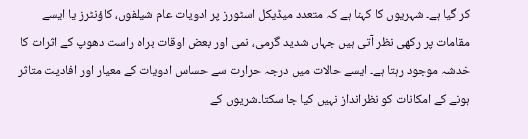کر گیا ہے۔ شہریوں کا کہنا ہے کہ متعدد میڈیکل اسٹورز پر ادویات عام شیلفوں، کاؤنٹرز یا ایسے مقامات پر رکھی نظر آتی ہیں جہاں شدید گرمی، نمی اور بعض اوقات براہ راست دھوپ کے اثرات کا خدشہ موجود رہتا ہے۔ ایسے حالات میں درجہ حرارت سے حساس ادویات کے معیار اور افادیت متاثر ہونے کے امکانات کو نظرانداز نہیں کیا جا سکتا۔شریوں کے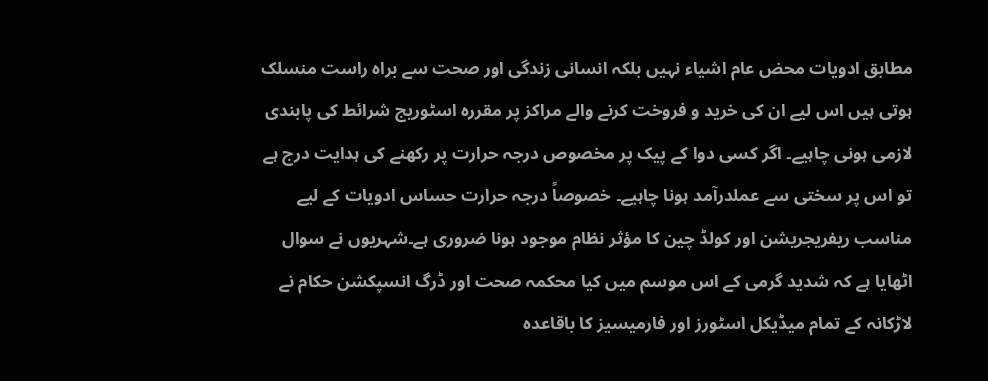مطابق ادویات محض عام اشیاء نہیں بلکہ انسانی زندگی اور صحت سے براہ راست منسلک ہوتی ہیں اس لیے ان کی خرید و فروخت کرنے والے مراکز پر مقررہ اسٹوریج شرائط کی پابندی لازمی ہونی چاہیے۔ اگر کسی دوا کے پیک پر مخصوص درجہ حرارت پر رکھنے کی ہدایت درج ہے تو اس پر سختی سے عملدرآمد ہونا چاہیے۔ خصوصاً درجہ حرارت حساس ادویات کے لیے مناسب ریفریجریشن اور کولڈ چین کا مؤثر نظام موجود ہونا ضروری ہے۔شہریوں نے سوال اٹھایا ہے کہ شدید گرمی کے اس موسم میں کیا محکمہ صحت اور ڈرگ انسپکشن حکام نے لاڑکانہ کے تمام میڈیکل اسٹورز اور فارمیسیز کا باقاعدہ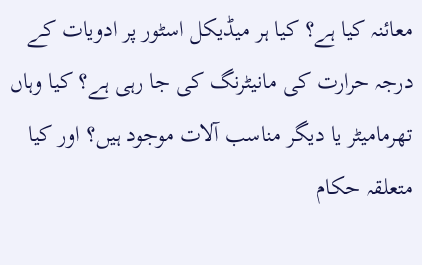معائنہ کیا ہے؟ کیا ہر میڈیکل اسٹور پر ادویات کے درجہ حرارت کی مانیٹرنگ کی جا رہی ہے؟ کیا وہاں تھرمامیٹر یا دیگر مناسب آلات موجود ہیں؟ اور کیا متعلقہ حکام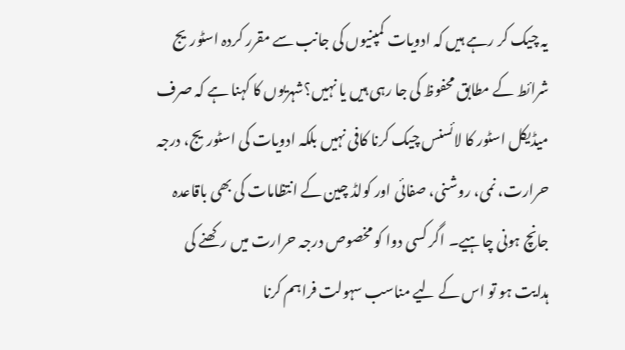یہ چیک کر رہے ہیں کہ ادویات کمپنیوں کی جانب سے مقرر کردہ اسٹوریج شرائط کے مطابق محفوظ کی جا رہی ہیں یا نہیں؟شہریوں کا کہنا ہے کہ صرف میڈیکل اسٹور کا لائسنس چیک کرنا کافی نہیں بلکہ ادویات کی اسٹوریج، درجہ حرارت، نمی، روشنی، صفائی اور کولڈ چین کے انتظامات کی بھی باقاعدہ جانچ ہونی چاہیے۔ اگر کسی دوا کو مخصوص درجہ حرارت میں رکھنے کی ہدایت ہو تو اس کے لیے مناسب سہولت فراہم کرنا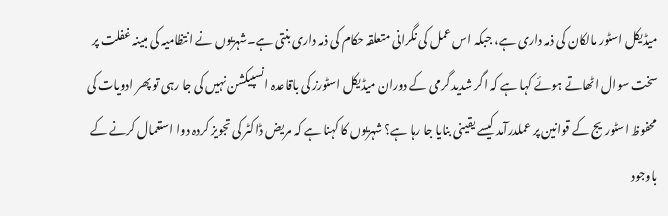میڈیکل اسٹور مالکان کی ذمہ داری ہے، جبکہ اس عمل کی نگرانی متعلقہ حکام کی ذمہ داری بنتی ہے۔شہریوں نے انتظامیہ کی مبینہ غفلت پر سخت سوال اٹھاتے ہوئے کہا ہے کہ اگر شدید گرمی کے دوران میڈیکل اسٹورز کی باقاعدہ انسپیکشن نہیں کی جا رہی تو پھر ادویات کی محفوظ اسٹوریج کے قوانین پر عملدرآمد کیسے یقینی بنایا جا رہا ہے؟ شہریوں کا کہنا ہے کہ مریض ڈاکٹر کی تجویز کردہ دوا استعمال کرنے کے باوجود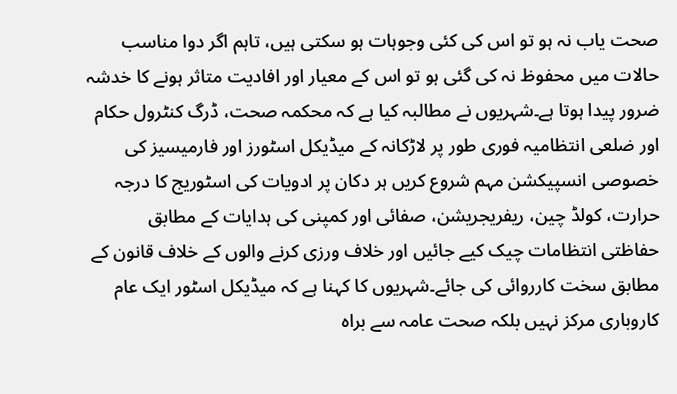صحت یاب نہ ہو تو اس کی کئی وجوہات ہو سکتی ہیں، تاہم اگر دوا مناسب حالات میں محفوظ نہ کی گئی ہو تو اس کے معیار اور افادیت متاثر ہونے کا خدشہ ضرور پیدا ہوتا ہے۔شہریوں نے مطالبہ کیا ہے کہ محکمہ صحت، ڈرگ کنٹرول حکام اور ضلعی انتظامیہ فوری طور پر لاڑکانہ کے میڈیکل اسٹورز اور فارمیسیز کی خصوصی انسپیکشن مہم شروع کریں ہر دکان پر ادویات کی اسٹوریج کا درجہ حرارت، کولڈ چین، ریفریجریشن، صفائی اور کمپنی کی ہدایات کے مطابق حفاظتی انتظامات چیک کیے جائیں اور خلاف ورزی کرنے والوں کے خلاف قانون کے مطابق سخت کارروائی کی جائے۔شہریوں کا کہنا ہے کہ میڈیکل اسٹور ایک عام کاروباری مرکز نہیں بلکہ صحت عامہ سے براہ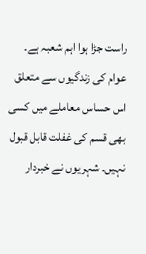راست جڑا ہوا اہم شعبہ ہے۔ عوام کی زندگیوں سے متعلق اس حساس معاملے میں کسی بھی قسم کی غفلت قابل قبول نہیں۔ شہریوں نے خبردار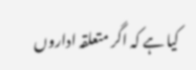کیا ہے کہ اگر متعلقہ اداروں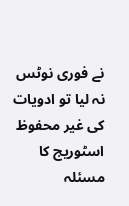نے فوری نوٹس نہ لیا تو ادویات کی غیر محفوظ اسٹوریج کا مسئلہ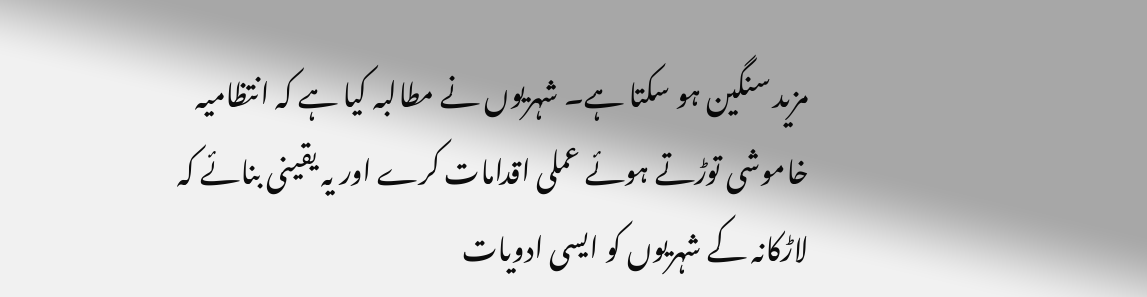مزید سنگین ہو سکتا ہے۔ شہریوں نے مطالبہ کیا ہے کہ انتظامیہ خاموشی توڑتے ہوئے عملی اقدامات کرے اور یہ یقینی بنائے کہ لاڑکانہ کے شہریوں کو ایسی ادویات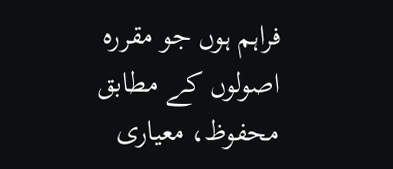فراہم ہوں جو مقررہ اصولوں کے مطابق محفوظ، معیاری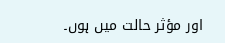اور مؤثر حالت میں ہوں۔